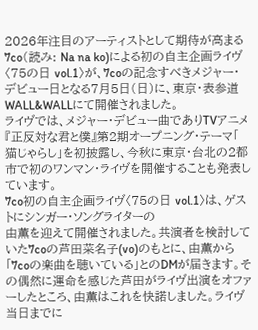2026年注目のアーティストとして期待が高まる
7co(読み: Na na ko)による初の自主企画ライヴ〈75の日 vol.1〉が、7coの記念すべきメジャー・デビュー日となる7月5日(日)に、東京・表参道WALL&WALLにて開催されました。
ライヴでは、メジャー・デビュー曲でありTVアニメ『正反対な君と僕』第2期オープニング・テーマ「
猫じゃらし」を初披露し、今秋に東京・台北の2都市で初のワンマン・ライヴを開催することも発表しています。
7co初の自主企画ライヴ〈75の日 vol.1〉は、ゲストにシンガー・ソングライターの
由薫を迎えて開催されました。共演者を検討していた7coの芦田菜名子(vo)のもとに、由薫から「7coの楽曲を聴いている」とのDMが届きます。その偶然に運命を感じた芦田がライヴ出演をオファーしたところ、由薫はこれを快諾しました。ライヴ当日までに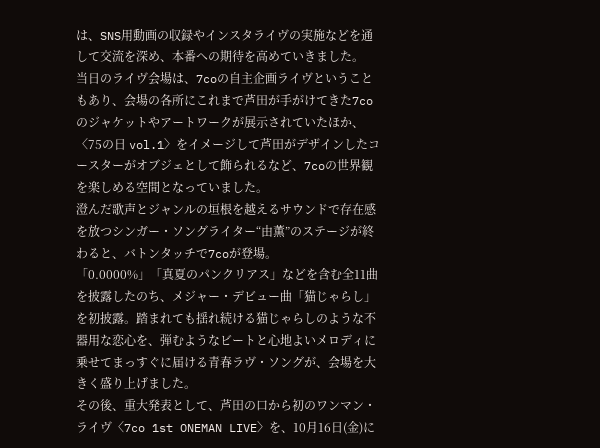は、SNS用動画の収録やインスタライヴの実施などを通して交流を深め、本番への期待を高めていきました。
当日のライヴ会場は、7coの自主企画ライヴということもあり、会場の各所にこれまで芦田が手がけてきた7coのジャケットやアートワークが展示されていたほか、〈75の日 vol.1〉をイメージして芦田がデザインしたコースターがオブジェとして飾られるなど、7coの世界観を楽しめる空間となっていました。
澄んだ歌声とジャンルの垣根を越えるサウンドで存在感を放つシンガー・ソングライター“由薫”のステージが終わると、バトンタッチで7coが登場。
「0.0000%」「真夏のパンクリアス」などを含む全11曲を披露したのち、メジャー・デビュー曲「猫じゃらし」を初披露。踏まれても揺れ続ける猫じゃらしのような不器用な恋心を、弾むようなビートと心地よいメロディに乗せてまっすぐに届ける青春ラヴ・ソングが、会場を大きく盛り上げました。
その後、重大発表として、芦田の口から初のワンマン・ライヴ〈7co 1st ONEMAN LIVE〉を、10月16日(金)に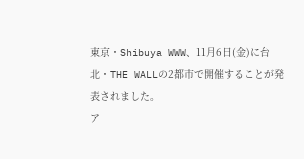東京・Shibuya WWW、11月6日(金)に台北・THE WALLの2都市で開催することが発表されました。
ア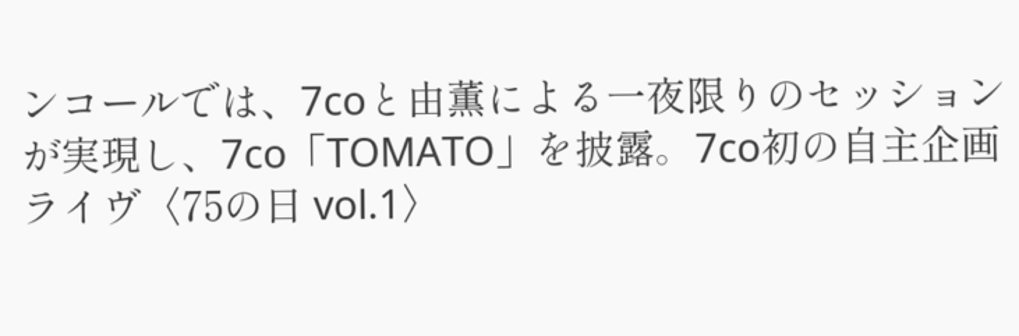ンコールでは、7coと由薫による一夜限りのセッションが実現し、7co「TOMATO」を披露。7co初の自主企画ライヴ〈75の日 vol.1〉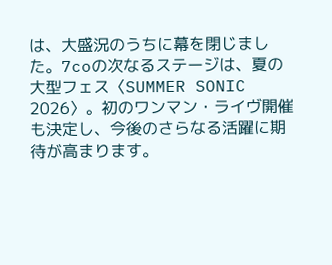は、大盛況のうちに幕を閉じました。7coの次なるステージは、夏の大型フェス〈SUMMER SONIC 2026〉。初のワンマン・ライヴ開催も決定し、今後のさらなる活躍に期待が高まります。